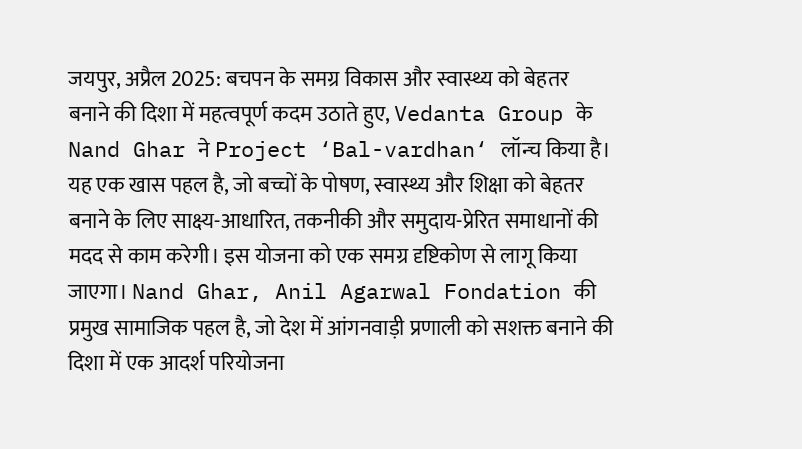जयपुर, अप्रैल 2025: बचपन के समग्र विकास और स्वास्थ्य को बेहतर बनाने की दिशा में महत्वपूर्ण कदम उठाते हुए, Vedanta Group के Nand Ghar ने Project ‘Bal-vardhan‘ लॉन्च किया है। यह एक खास पहल है, जो बच्चों के पोषण, स्वास्थ्य और शिक्षा को बेहतर बनाने के लिए साक्ष्य-आधारित, तकनीकी और समुदाय-प्रेरित समाधानों की मदद से काम करेगी। इस योजना को एक समग्र दृष्टिकोण से लागू किया जाएगा। Nand Ghar, Anil Agarwal Fondation की प्रमुख सामाजिक पहल है, जो देश में आंगनवाड़ी प्रणाली को सशक्त बनाने की दिशा में एक आदर्श परियोजना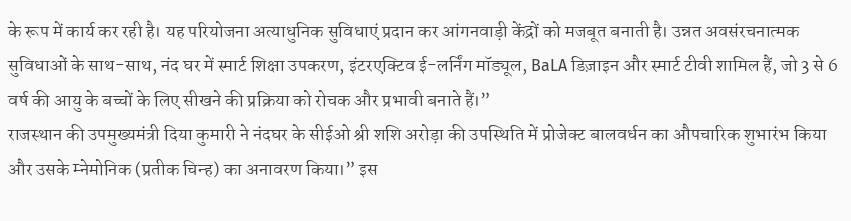के रूप में कार्य कर रही है। यह परियोजना अत्याधुनिक सुविधाएं प्रदान कर आंगनवाड़ी केंद्रों को मजबूत बनाती है। उन्नत अवसंरचनात्मक सुविधाओं के साथ-साथ, नंद घर में स्मार्ट शिक्षा उपकरण, इंटरएक्टिव ई-लर्निंग मॉड्यूल, BaLA डिज़ाइन और स्मार्ट टीवी शामिल हैं, जो 3 से 6 वर्ष की आयु के बच्चों के लिए सीखने की प्रक्रिया को रोचक और प्रभावी बनाते हैं।”
राजस्थान की उपमुख्यमंत्री दिया कुमारी ने नंदघर के सीईओ श्री शशि अरोड़ा की उपस्थिति में प्रोजेक्ट बालवर्धन का औपचारिक शुभारंभ किया और उसके म्नेमोनिक (प्रतीक चिन्ह) का अनावरण किया।” इस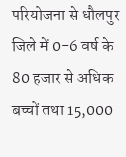परियोजना से धौलपुर जिले में 0-6 वर्ष के 80 हजार से अधिक बच्चों तथा 15,000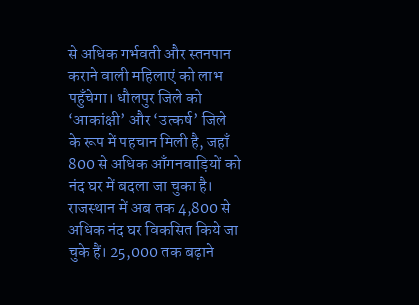से अधिक गर्भवती और स्तनपान कराने वाली महिलाएं को लाभ पहुँचेगा। धौलपुर जिले को ‘आकांक्षी’ और ‘उत्कर्ष’ जिले के रूप में पहचान मिली है, जहाँ 800 से अधिक आँगनवाड़ियों को नंद घर में बदला जा चुका है। राजस्थान में अब तक 4,800 से अधिक नंद घर विकसित किये जा चुके हैं। 25,000 तक बढ़ाने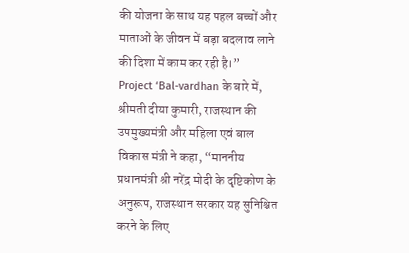की योजना के साथ यह पहल बच्चों और माताओं के जीवन में बड़ा बदलाव लाने की दिशा में काम कर रही है।”
Project ‘Bal-vardhan के बारे में, श्रीमती दीया कुमारी, राजस्थान की उपमुख्यमंत्री और महिला एवं बाल विकास मंत्री ने कहा, “माननीय प्रधानमंत्री श्री नरेंद्र मोदी के दृष्टिकोण के अनुरूप, राजस्थान सरकार यह सुनिश्चित करने के लिए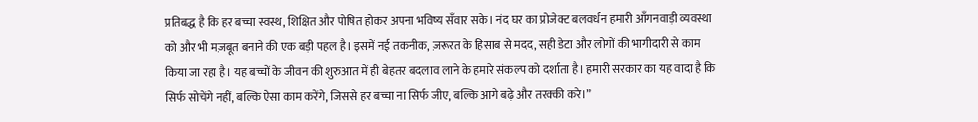प्रतिबद्ध है कि हर बच्चा स्वस्थ, शिक्षित और पोषित होकर अपना भविष्य सँवार सके। नंद घर का प्रोजेक्ट बलवर्धन हमारी आँगनवाड़ी व्यवस्था को और भी मज़बूत बनाने की एक बड़ी पहल है। इसमें नई तकनीक, ज़रूरत के हिसाब से मदद, सही डेटा और लोगों की भागीदारी से काम किया जा रहा है। यह बच्चों के जीवन की शुरुआत में ही बेहतर बदलाव लाने के हमारे संकल्प को दर्शाता है। हमारी सरकार का यह वादा है कि सिर्फ सोचेंगे नहीं, बल्कि ऐसा काम करेंगे, जिससे हर बच्चा ना सिर्फ जीए, बल्कि आगे बढ़े और तरक्की करे।”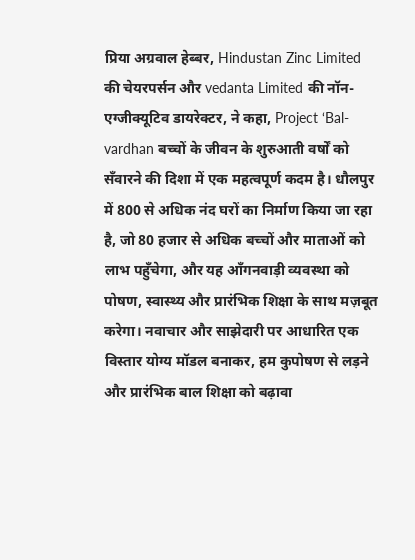प्रिया अग्रवाल हेब्बर, Hindustan Zinc Limited की चेयरपर्सन और vedanta Limited की नॉन-एग्जीक्यूटिव डायरेक्टर, ने कहा, Project ‘Bal-vardhan बच्चों के जीवन के शुरुआती वर्षों को सँवारने की दिशा में एक महत्वपूर्ण कदम है। धौलपुर में 800 से अधिक नंद घरों का निर्माण किया जा रहा है, जो 80 हजार से अधिक बच्चों और माताओं को लाभ पहुँचेगा, और यह आँगनवाड़ी व्यवस्था को पोषण, स्वास्थ्य और प्रारंभिक शिक्षा के साथ मज़बूत करेगा। नवाचार और साझेदारी पर आधारित एक विस्तार योग्य मॉडल बनाकर, हम कुपोषण से लड़ने और प्रारंभिक बाल शिक्षा को बढ़ावा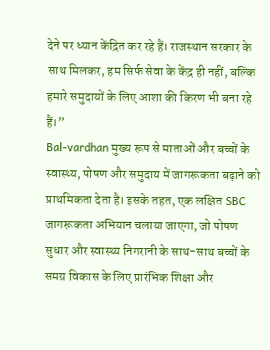देने पर ध्यान केंद्रित कर रहे हैं। राजस्थान सरकार के साथ मिलकर, हम सिर्फ सेवा के केंद्र ही नहीं, बल्कि हमारे समुदायों के लिए आशा की किरण भी बना रहे हैं।”
Bal-vardhan मुख्य रूप से माताओं और बच्चों के स्वास्थ्य, पोषण और समुदाय में जागरूकता बढ़ाने को प्राथमिकता देता है। इसके तहत, एक लक्षित SBC जागरूकता अभियान चलाया जाएगा, जो पोषण सुधार और स्वास्थ्य निगरानी के साथ-साथ बच्चों के समग्र विकास के लिए प्रारंभिक शिक्षा और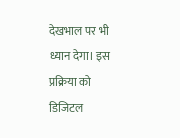देखभाल पर भी ध्यान देगा। इस प्रक्रिया को डिजिटल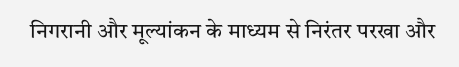निगरानी और मूल्यांकन के माध्यम से निरंतर परखा और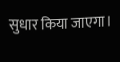सुधार किया जाएगा।